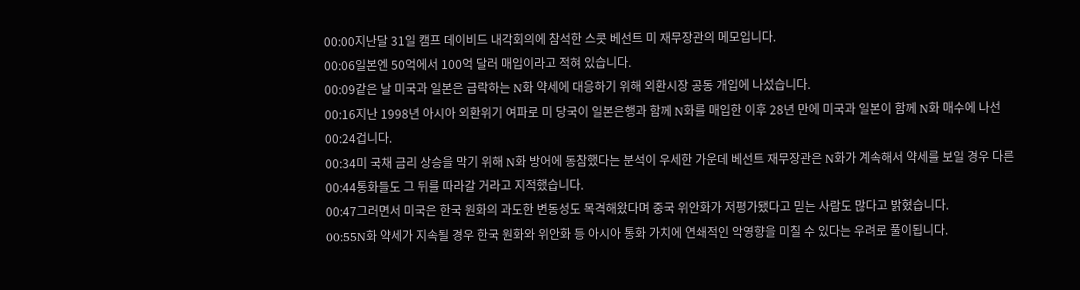00:00지난달 31일 캠프 데이비드 내각회의에 참석한 스콧 베선트 미 재무장관의 메모입니다.
00:06일본엔 50억에서 100억 달러 매입이라고 적혀 있습니다.
00:09같은 날 미국과 일본은 급락하는 N화 약세에 대응하기 위해 외환시장 공동 개입에 나섰습니다.
00:16지난 1998년 아시아 외환위기 여파로 미 당국이 일본은행과 함께 N화를 매입한 이후 28년 만에 미국과 일본이 함께 N화 매수에 나선
00:24겁니다.
00:34미 국채 금리 상승을 막기 위해 N화 방어에 동참했다는 분석이 우세한 가운데 베선트 재무장관은 N화가 계속해서 약세를 보일 경우 다른
00:44통화들도 그 뒤를 따라갈 거라고 지적했습니다.
00:47그러면서 미국은 한국 원화의 과도한 변동성도 목격해왔다며 중국 위안화가 저평가됐다고 믿는 사람도 많다고 밝혔습니다.
00:55N화 약세가 지속될 경우 한국 원화와 위안화 등 아시아 통화 가치에 연쇄적인 악영향을 미칠 수 있다는 우려로 풀이됩니다.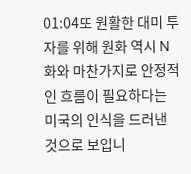01:04또 원활한 대미 투자를 위해 원화 역시 N화와 마찬가지로 안정적인 흐름이 필요하다는 미국의 인식을 드러낸 것으로 보입니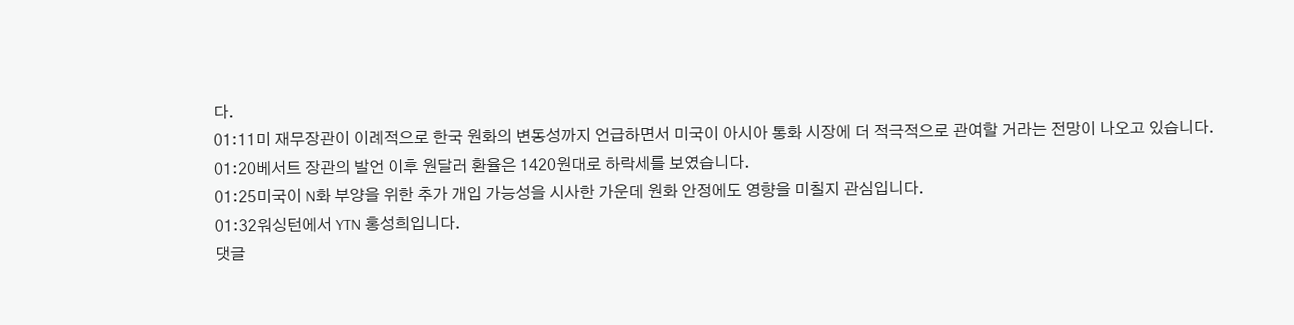다.
01:11미 재무장관이 이례적으로 한국 원화의 변동성까지 언급하면서 미국이 아시아 통화 시장에 더 적극적으로 관여할 거라는 전망이 나오고 있습니다.
01:20베서트 장관의 발언 이후 원달러 환율은 1420원대로 하락세를 보였습니다.
01:25미국이 N화 부양을 위한 추가 개입 가능성을 시사한 가운데 원화 안정에도 영향을 미칠지 관심입니다.
01:32워싱턴에서 YTN 홍성희입니다.
댓글